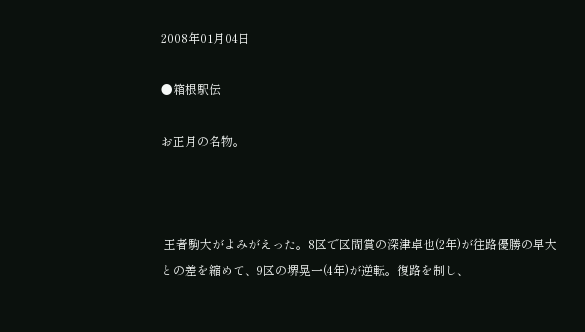2008年01月04日

●箱根駅伝

お正月の名物。



 王者駒大がよみがえった。8区で区間賞の深津卓也(2年)が往路優勝の早大との差を縮めて、9区の堺晃一(4年)が逆転。復路を制し、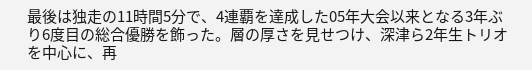最後は独走の11時間5分で、4連覇を達成した05年大会以来となる3年ぶり6度目の総合優勝を飾った。層の厚さを見せつけ、深津ら2年生トリオを中心に、再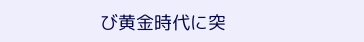び黄金時代に突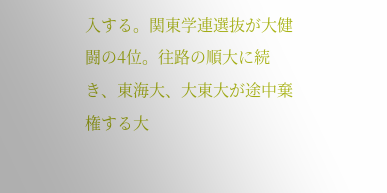入する。関東学連選抜が大健闘の4位。往路の順大に続き、東海大、大東大が途中棄権する大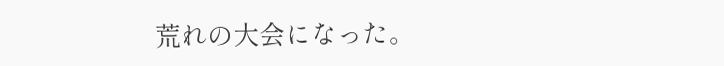荒れの大会になった。